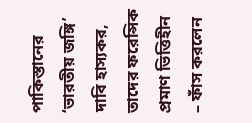পাকিস্তানের ‘ভারতীয় জঙ্গি’ দাবি হাস্যকর, তাদের ফরেন্সিক প্রমাণ ভিত্তিহীন – ফাঁস করলেন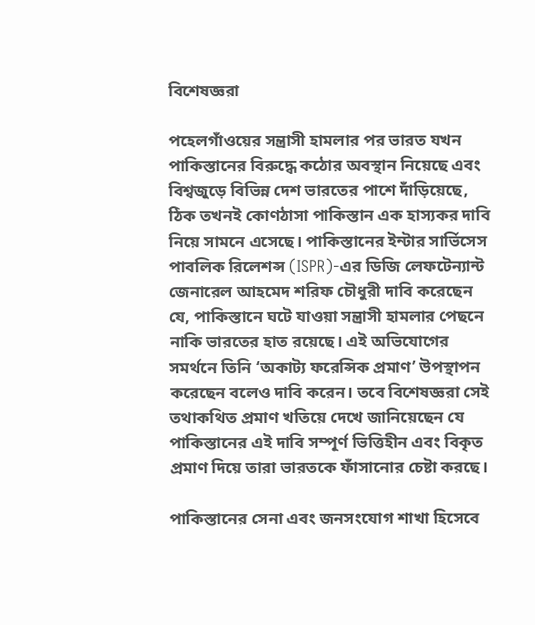বিশেষজ্ঞরা

পহেলগাঁওয়ের সন্ত্রাসী হামলার পর ভারত যখন পাকিস্তানের বিরুদ্ধে কঠোর অবস্থান নিয়েছে এবং বিশ্বজুড়ে বিভিন্ন দেশ ভারতের পাশে দাঁড়িয়েছে, ঠিক তখনই কোণঠাসা পাকিস্তান এক হাস্যকর দাবি নিয়ে সামনে এসেছে। পাকিস্তানের ইন্টার সার্ভিসেস পাবলিক রিলেশন্স (ISPR)-এর ডিজি লেফটেন্যান্ট জেনারেল আহমেদ শরিফ চৌধুরী দাবি করেছেন যে, পাকিস্তানে ঘটে যাওয়া সন্ত্রাসী হামলার পেছনে নাকি ভারতের হাত রয়েছে। এই অভিযোগের সমর্থনে তিনি ‘অকাট্য ফরেন্সিক প্রমাণ’ উপস্থাপন করেছেন বলেও দাবি করেন। তবে বিশেষজ্ঞরা সেই তথাকথিত প্রমাণ খতিয়ে দেখে জানিয়েছেন যে পাকিস্তানের এই দাবি সম্পূর্ণ ভিত্তিহীন এবং বিকৃত প্রমাণ দিয়ে তারা ভারতকে ফাঁসানোর চেষ্টা করছে।

পাকিস্তানের সেনা এবং জনসংযোগ শাখা হিসেবে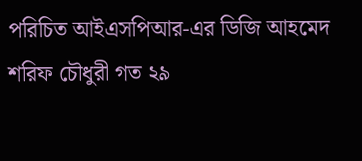পরিচিত আইএসপিআর-এর ডিজি আহমেদ শরিফ চৌধুরী গত ২৯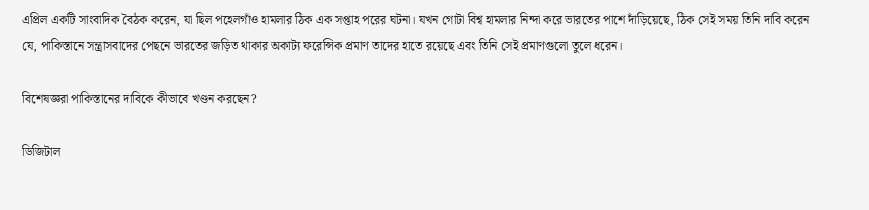এপ্রিল একটি সাংবাদিক বৈঠক করেন, যা ছিল পহেলগাঁও হামলার ঠিক এক সপ্তাহ পরের ঘটনা। যখন গোটা বিশ্ব হামলার নিন্দা করে ভারতের পাশে দাঁড়িয়েছে, ঠিক সেই সময় তিনি দাবি করেন যে, পাকিস্তানে সন্ত্রাসবাদের পেছনে ভারতের জড়িত থাকার অকাট্য ফরেন্সিক প্রমাণ তাদের হাতে রয়েছে এবং তিনি সেই প্রমাণগুলো তুলে ধরেন।

বিশেষজ্ঞরা পাকিস্তানের দাবিকে কীভাবে খণ্ডন করছেন?

ডিজিটাল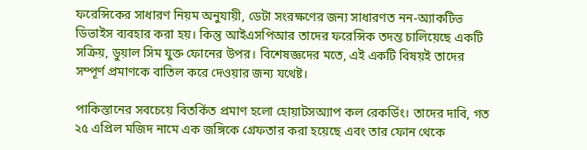ফরেন্সিকের সাধারণ নিয়ম অনুযায়ী, ডেটা সংরক্ষণের জন্য সাধারণত নন-অ্যাকটিভ ডিভাইস ব্যবহার করা হয়। কিন্তু আইএসপিআর তাদের ফরেন্সিক তদন্ত চালিয়েছে একটি সক্রিয়, ডুয়াল সিম যুক্ত ফোনের উপর। বিশেষজ্ঞদের মতে, এই একটি বিষয়ই তাদের সম্পূর্ণ প্রমাণকে বাতিল করে দেওয়ার জন্য যথেষ্ট।

পাকিস্তানের সবচেয়ে বিতর্কিত প্রমাণ হলো হোয়াটসঅ্যাপ কল রেকর্ডিং। তাদের দাবি, গত ২৫ এপ্রিল মজিদ নামে এক জঙ্গিকে গ্রেফতার করা হয়েছে এবং তার ফোন থেকে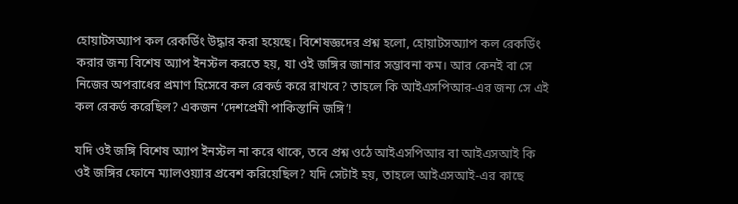হোয়াটসঅ্যাপ কল রেকর্ডিং উদ্ধার করা হয়েছে। বিশেষজ্ঞদের প্রশ্ন হলো, হোয়াটসঅ্যাপ কল রেকর্ডিং করার জন্য বিশেষ অ্যাপ ইনস্টল করতে হয়, যা ওই জঙ্গির জানার সম্ভাবনা কম। আর কেনই বা সে নিজের অপরাধের প্রমাণ হিসেবে কল রেকর্ড করে রাখবে? তাহলে কি আইএসপিআর-এর জন্য সে এই কল রেকর্ড করেছিল? একজন ‘দেশপ্রেমী পাকিস্তানি জঙ্গি’!

যদি ওই জঙ্গি বিশেষ অ্যাপ ইনস্টল না করে থাকে, তবে প্রশ্ন ওঠে আইএসপিআর বা আইএসআই কি ওই জঙ্গির ফোনে ম্যালওয়্যার প্রবেশ করিয়েছিল? যদি সেটাই হয়, তাহলে আইএসআই-এর কাছে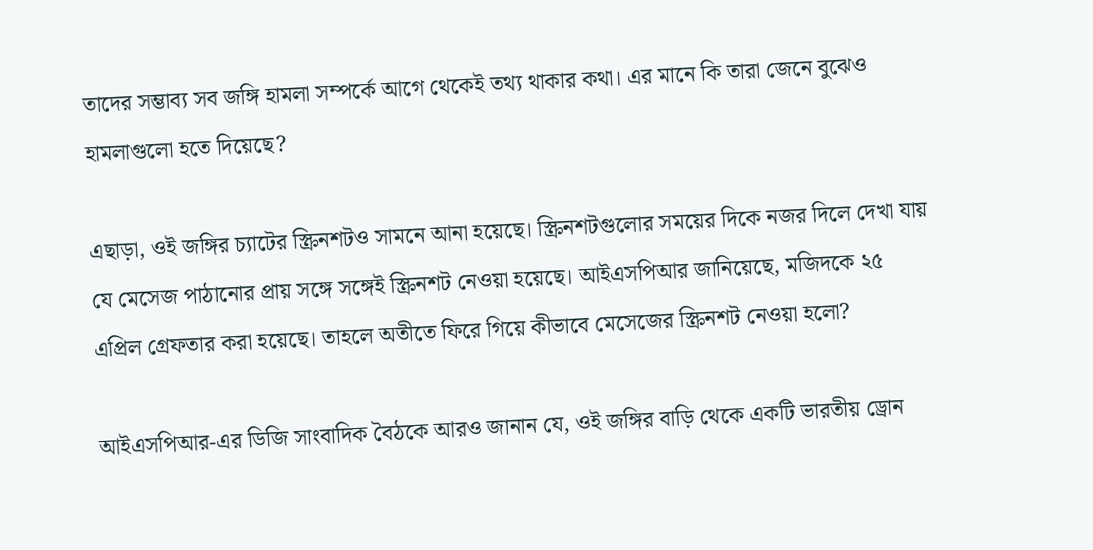তাদের সম্ভাব্য সব জঙ্গি হামলা সম্পর্কে আগে থেকেই তথ্য থাকার কথা। এর মানে কি তারা জেনে বুঝেও হামলাগুলো হতে দিয়েছে?

এছাড়া, ওই জঙ্গির চ্যাটের স্ক্রিনশটও সামনে আনা হয়েছে। স্ক্রিনশটগুলোর সময়ের দিকে নজর দিলে দেখা যায় যে মেসেজ পাঠানোর প্রায় সঙ্গে সঙ্গেই স্ক্রিনশট নেওয়া হয়েছে। আইএসপিআর জানিয়েছে, মজিদকে ২৫ এপ্রিল গ্রেফতার করা হয়েছে। তাহলে অতীতে ফিরে গিয়ে কীভাবে মেসেজের স্ক্রিনশট নেওয়া হলো?

আইএসপিআর-এর ডিজি সাংবাদিক বৈঠকে আরও জানান যে, ওই জঙ্গির বাড়ি থেকে একটি ভারতীয় ড্রোন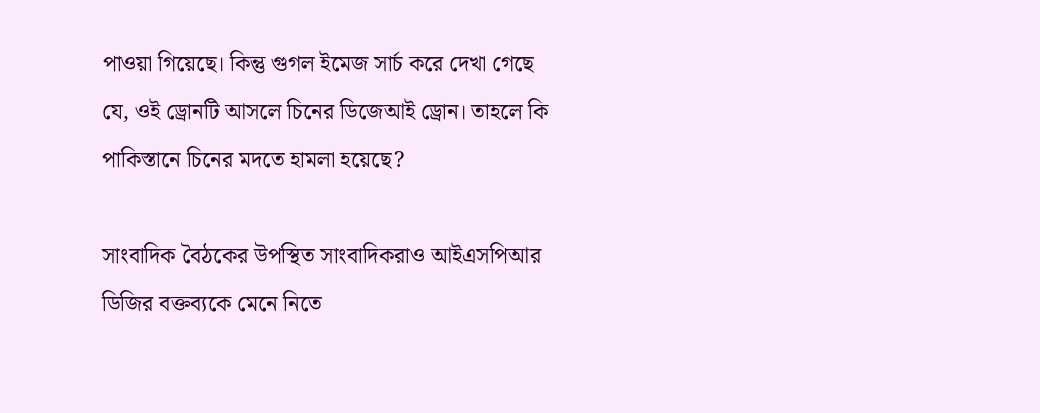পাওয়া গিয়েছে। কিন্তু গুগল ইমেজ সার্চ করে দেখা গেছে যে, ওই ড্রোনটি আসলে চিনের ডিজেআই ড্রোন। তাহলে কি পাকিস্তানে চিনের মদতে হামলা হয়েছে?

সাংবাদিক বৈঠকের উপস্থিত সাংবাদিকরাও আইএসপিআর ডিজির বক্তব্যকে মেনে নিতে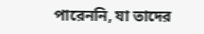পারেননি, যা তাদের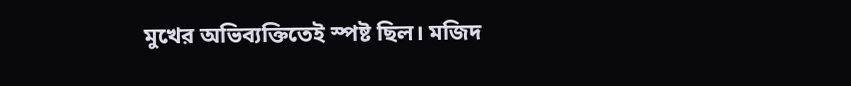মুখের অভিব্যক্তিতেই স্পষ্ট ছিল। মজিদ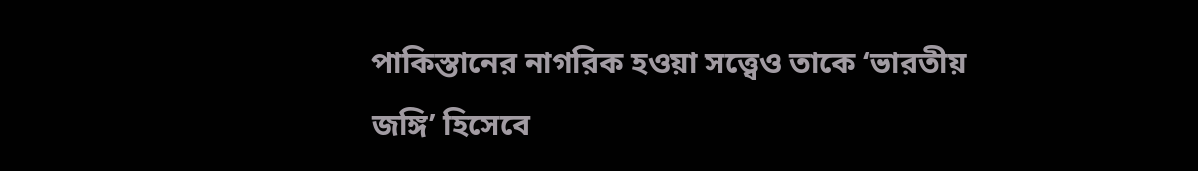পাকিস্তানের নাগরিক হওয়া সত্ত্বেও তাকে ‘ভারতীয় জঙ্গি’ হিসেবে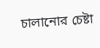চালানোর চেষ্টা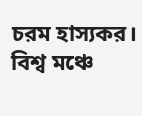চরম হাস্যকর। বিশ্ব মঞ্চে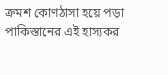ক্রমশ কোণঠাসা হয়ে পড়া পাকিস্তানের এই হাস্যকর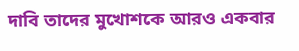দাবি তাদের মুখোশকে আরও একবার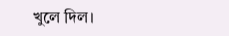খুলে দিল।